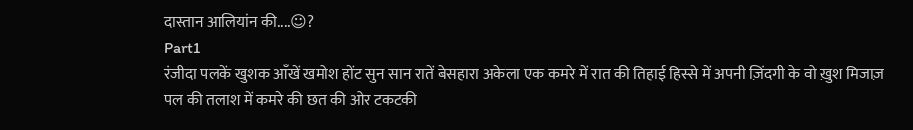दास्तान आलियांन की....☺?
Part1
रंजीदा पलकें खुशक आँखें खमोश होंट सुन सान रातें बेसहारा अकेला एक कमरे में रात की तिहाई हिस्से में अपनी ज़िंदगी के वो ख़ुश मिजाज़ पल की तलाश में कमरे की छत की ओर टकटकी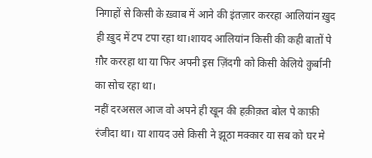निगाहों से किसी के ख़्वाब में आने की इंतज़ार कररहा आलियांन ख़ुद ही ख़ुद में टप टपा रहा था।शायद आलियांन किसी की कही बातों पे ग़ौर कररहा था या फिर अपनी इस ज़िंदगी को किसी केलिये क़ुर्बानी का सोच रहा था।
नहीं दरअसल आज वो अपने ही खून की हक़ीक़त बोल पे काफ़ी रंजीदा था। या शायद उसे किसी ने झूठा मक्कार या सब को घर मे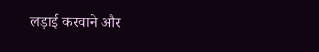लड़ाई करवाने और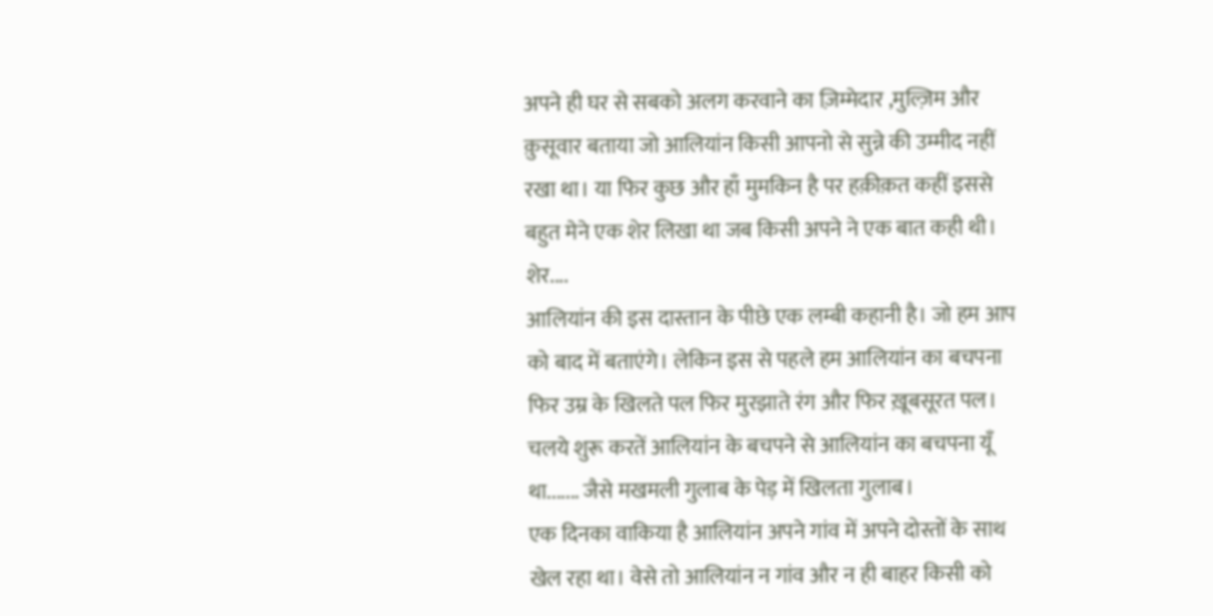अपने ही घर से सबको अलग करवाने का ज़िम्मेदार ,मुल्ज़िम और क़ुसूवार बताया जो आलियांन किसी आपनो से सुन्ने की उम्मीद नहीं रखा था। या फिर कुछ और हाँ मुमकिन है पर हक़ीक़त कहीं इससे बहुत मेने एक शेर लिखा था जब किसी अपने ने एक बात कही थी।
शेर....
आलियांन की इस दास्तान के पीछे एक लम्बी कहानी है। जो हम आप को बाद में बताएंगे। लेकिन इस से पहले हम आलियांन का बचपना फिर उम्र के खिलते पल फिर मुरझाते रंग और फिर ख़ूबसूरत पल।
चलये शुरू करतें आलियांन के बचपने से आलियांन का बचपना यूँ था....... जैसे मखमली गुलाब के पेड़ में खिलता गुलाब।
एक दिनका वाकिया है आलियांन अपने गांव में अपने दोस्तों के साथ खेल रहा था। वेसे तो आलियांन न गांव और न ही बाहर किसी को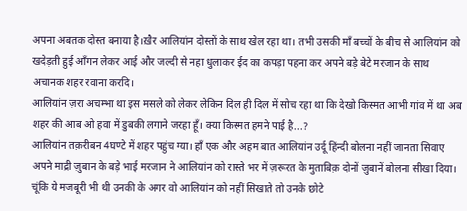अपना अबतक दोस्त बनाया है।ख़ैर आलियांन दोस्तों के साथ खेल रहा था। तभी उसकी माँ बच्चों के बीच से आलियांन को खदेड़ती हुई आँगन लेकर आई और जल्दी से नहा धुलाकर ईद का कपड़ा पहना कर अपने बड़े बेटे मरजान के साथ अचानक शहर रवाना करदि।
आलियांन ज़रा अचम्भा था इस मसले को लेकर लेकिन दिल ही दिल में सोच रहा था कि देखो किस्मत आभी गांव में था अब शहर की आब ओ हवा में डुबकी लगाने जरहा हूँ। क्या किस्मत हमने पाई है...?
आलियांन तक़रीबन 4घण्टे में शहर पहुंच ग्या। हाँ एक और अहम बात आलियांन उर्दू हिंन्दी बोलना नहीं जानता सिवाए अपने माद्री ज़ुबान के बड़े भाई मरजान ने आलियांन को रास्ते भर में ज़रूरत के मुताबिक़ दोनों ज़ुबानें बोलना सीखा दिया। चूंकि ये मजबूरी भी थी उनकी के अगर वो आलियांन को नहीं सिखाते तो उनके छोटे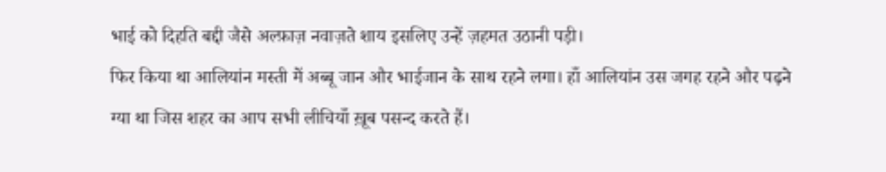भाई को दिहति बद्दी जैसे अल्फ़ाज़ नवाज़ते शाय इसलिए उन्हें ज़हमत उठानी पड़ी।
फिर किया था आलियांन मस्ती में अब्बू जान और भाईजान के साथ रहने लगा। हाँ आलियांन उस जगह रहने और पढ़ने ग्या था जिस शहर का आप सभी लीचियाँ ख़ूब पसन्द करते हैं।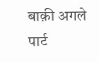बाक़ी अगले पार्ट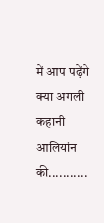में आप पढ़ेंगे क्या अगली कहानी आलियांन की...........